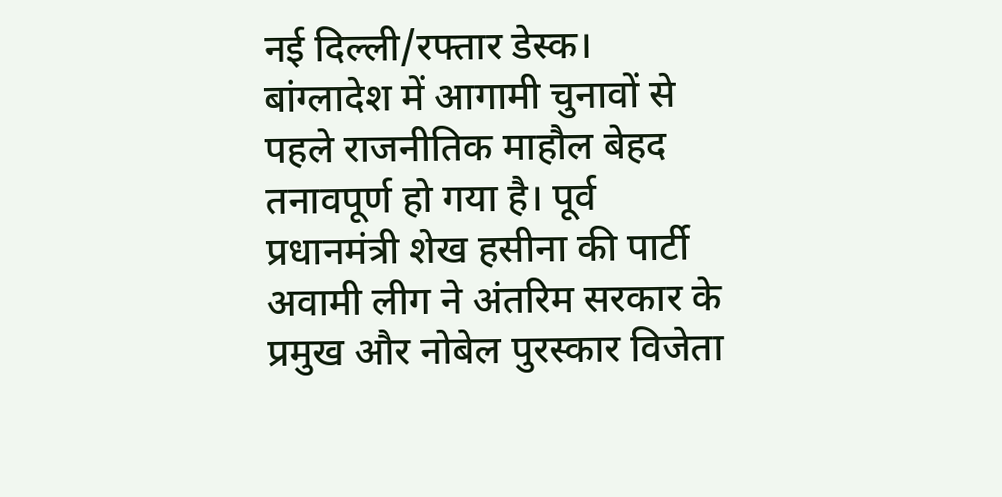नई दिल्ली/रफ्तार डेस्क। बांग्लादेश में आगामी चुनावों से पहले राजनीतिक माहौल बेहद तनावपूर्ण हो गया है। पूर्व प्रधानमंत्री शेख हसीना की पार्टी अवामी लीग ने अंतरिम सरकार के प्रमुख और नोबेल पुरस्कार विजेता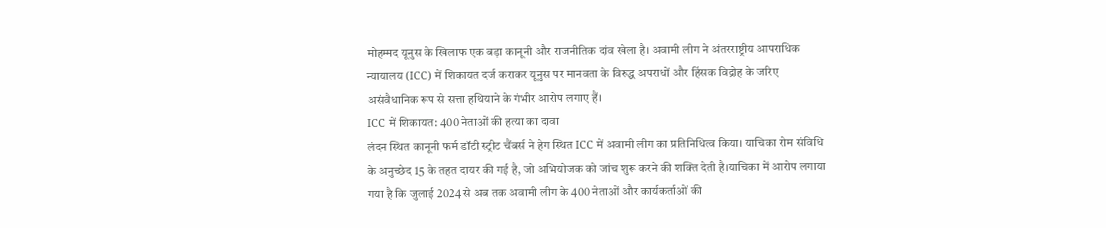मोहम्मद यूनुस के खिलाफ एक बड़ा कानूनी और राजनीतिक दांव खेला है। अवामी लीग ने अंतरराष्ट्रीय आपराधिक न्यायालय (ICC) में शिकायत दर्ज कराकर यूनुस पर मानवता के विरुद्ध अपराधों और हिंसक विद्रोह के जरिए असंवैधानिक रूप से सत्ता हथियाने के गंभीर आरोप लगाए हैं।
ICC में शिकायत: 400 नेताओं की हत्या का दावा
लंदन स्थित कानूनी फर्म डॉटी स्ट्रीट चैंबर्स ने हेग स्थित ICC में अवामी लीग का प्रतिनिधित्व किया। याचिका रोम संविधि के अनुच्छेद 15 के तहत दायर की गई है, जो अभियोजक को जांच शुरू करने की शक्ति देती है।याचिका में आरोप लगाया गया है कि जुलाई 2024 से अब तक अवामी लीग के 400 नेताओं और कार्यकर्ताओं की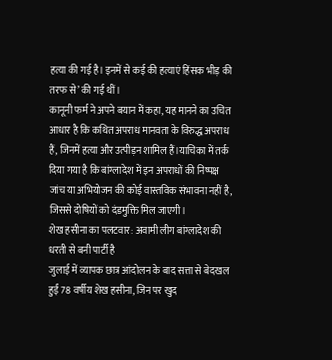हत्या की गई है। इनमें से कई की हत्याएं हिंसक भीड़ की तरफ से’ की गई थीं।
कानूनी फर्म ने अपने बयान में कहा, यह मानने का उचित आधार है कि कथित अपराध मानवता के विरुद्ध अपराध हैं, जिनमें हत्या और उत्पीड़न शामिल हैं।याचिका में तर्क दिया गया है कि बांग्लादेश में इन अपराधों की निष्पक्ष जांच या अभियोजन की कोई वास्तविक संभावना नहीं है, जिससे दोषियों को दंडमुक्ति मिल जाएगी।
शेख हसीना का पलटवार: अवामी लीग बांग्लादेश की धरती से बनी पार्टी है
जुलाई में व्यापक छात्र आंदोलन के बाद सत्ता से बेदखल हुईं 78 वर्षीय शेख हसीना, जिन पर खुद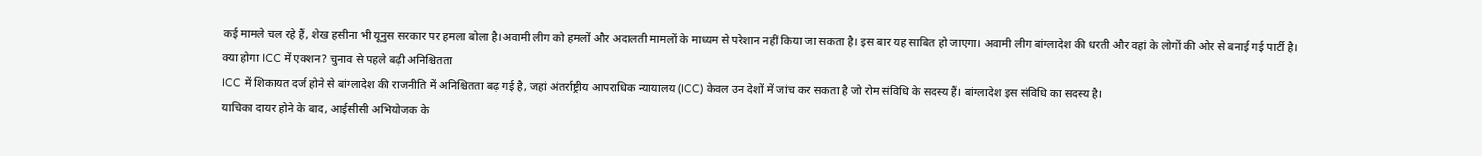कई मामले चल रहे हैं, शेख हसीना भी यूनुस सरकार पर हमला बोला है।अवामी लीग को हमलों और अदालती मामलों के माध्यम से परेशान नहीं किया जा सकता है। इस बार यह साबित हो जाएगा। अवामी लीग बांग्लादेश की धरती और वहां के लोगों की ओर से बनाई गई पार्टी है।
क्या होगा ICC में एक्शन? चुनाव से पहले बढ़ी अनिश्चितता
ICC में शिकायत दर्ज होने से बांग्लादेश की राजनीति में अनिश्चितता बढ़ गई है, जहां अंतर्राष्ट्रीय आपराधिक न्यायालय (ICC) केवल उन देशों में जांच कर सकता है जो रोम संविधि के सदस्य हैं। बांग्लादेश इस संविधि का सदस्य है।
याचिका दायर होने के बाद, आईसीसी अभियोजक के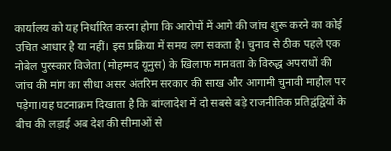कार्यालय को यह निर्धारित करना होगा कि आरोपों में आगे की जांच शुरू करने का कोई उचित आधार है या नहीं। इस प्रक्रिया में समय लग सकता है। चुनाव से ठीक पहले एक नोबेल पुरस्कार विजेता (मोहम्मद यूनुस) के खिलाफ मानवता के विरुद्ध अपराधों की जांच की मांग का सीधा असर अंतरिम सरकार की साख और आगामी चुनावी माहौल पर पड़ेगा।यह घटनाक्रम दिखाता है कि बांग्लादेश में दो सबसे बड़े राजनीतिक प्रतिद्वंद्वियों के बीच की लड़ाई अब देश की सीमाओं से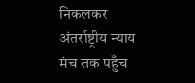निकलकर अंतर्राष्ट्रीय न्याय मंच तक पहुँच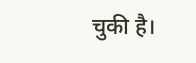चुकी है।